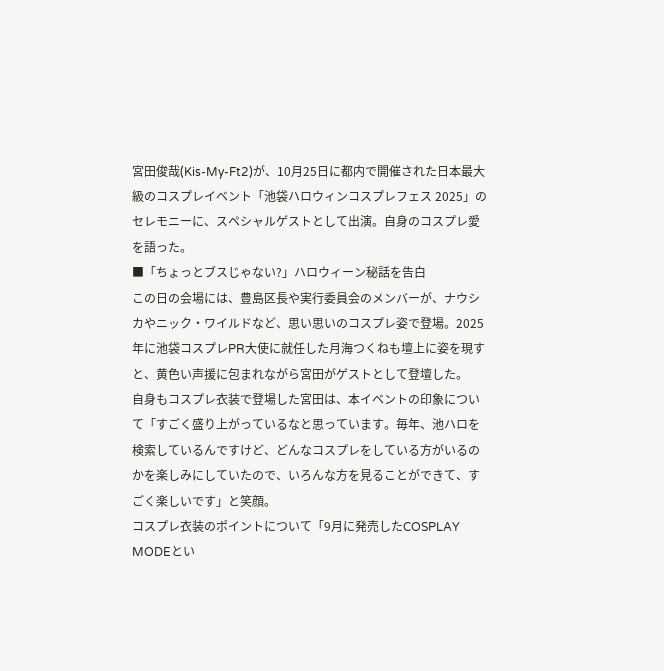宮田俊哉(Kis-My-Ft2)が、10月25日に都内で開催された日本最大級のコスプレイベント「池袋ハロウィンコスプレフェス 2025」のセレモニーに、スペシャルゲストとして出演。自身のコスプレ愛を語った。
■「ちょっとブスじゃない?」ハロウィーン秘話を告白
この日の会場には、豊島区長や実行委員会のメンバーが、ナウシカやニック・ワイルドなど、思い思いのコスプレ姿で登場。2025年に池袋コスプレPR大使に就任した月海つくねも壇上に姿を現すと、黄色い声援に包まれながら宮田がゲストとして登壇した。
自身もコスプレ衣装で登場した宮田は、本イベントの印象について「すごく盛り上がっているなと思っています。毎年、池ハロを検索しているんですけど、どんなコスプレをしている方がいるのかを楽しみにしていたので、いろんな方を見ることができて、すごく楽しいです」と笑顔。
コスプレ衣装のポイントについて「9月に発売したCOSPLAY MODEとい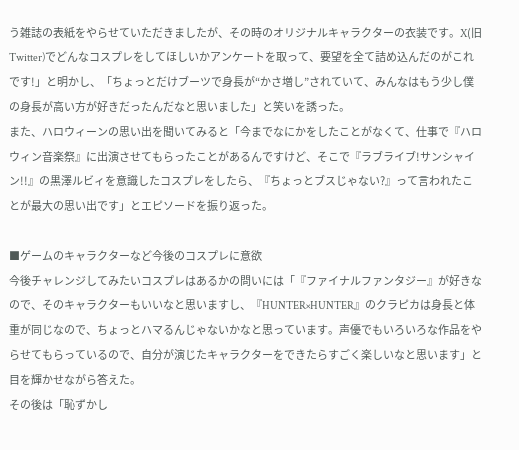う雑誌の表紙をやらせていただきましたが、その時のオリジナルキャラクターの衣装です。X(旧Twitter)でどんなコスプレをしてほしいかアンケートを取って、要望を全て詰め込んだのがこれです!」と明かし、「ちょっとだけブーツで身長が“かさ増し”されていて、みんなはもう少し僕の身長が高い方が好きだったんだなと思いました」と笑いを誘った。
また、ハロウィーンの思い出を聞いてみると「今までなにかをしたことがなくて、仕事で『ハロウィン音楽祭』に出演させてもらったことがあるんですけど、そこで『ラブライブ!サンシャイン!!』の黒澤ルビィを意識したコスプレをしたら、『ちょっとブスじゃない?』って言われたことが最大の思い出です」とエピソードを振り返った。

■ゲームのキャラクターなど今後のコスプレに意欲
今後チャレンジしてみたいコスプレはあるかの問いには「『ファイナルファンタジー』が好きなので、そのキャラクターもいいなと思いますし、『HUNTER×HUNTER』のクラピカは身長と体重が同じなので、ちょっとハマるんじゃないかなと思っています。声優でもいろいろな作品をやらせてもらっているので、自分が演じたキャラクターをできたらすごく楽しいなと思います」と目を輝かせながら答えた。
その後は「恥ずかし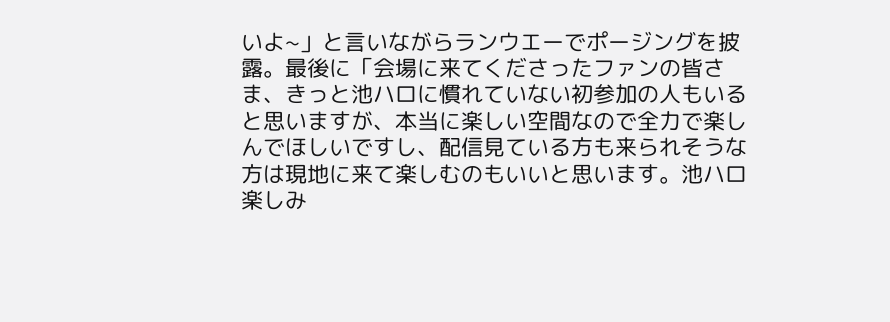いよ~」と言いながらランウエーでポージングを披露。最後に「会場に来てくださったファンの皆さま、きっと池ハロに慣れていない初参加の人もいると思いますが、本当に楽しい空間なので全力で楽しんでほしいですし、配信見ている方も来られそうな方は現地に来て楽しむのもいいと思います。池ハロ楽しみ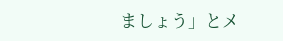ましょう」とメ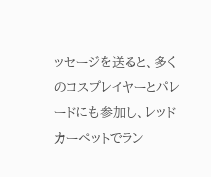ッセージを送ると、多くのコスプレイヤーとパレードにも参加し、レッドカーペットでラン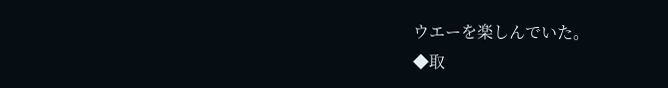ウエーを楽しんでいた。
◆取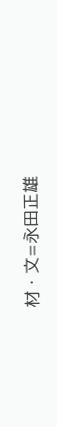材・文=永田正雄